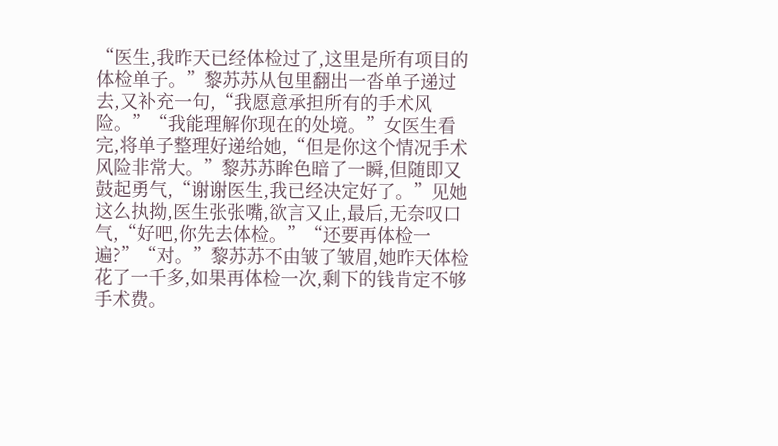“医生,我昨天已经体检过了,这里是所有项目的体检单子。”黎苏苏从包里翻出一沓单子递过去,又补充一句,“我愿意承担所有的手术风险。”“我能理解你现在的处境。”女医生看完,将单子整理好递给她,“但是你这个情况手术风险非常大。”黎苏苏眸色暗了一瞬,但随即又鼓起勇气,“谢谢医生,我已经决定好了。”见她这么执拗,医生张张嘴,欲言又止,最后,无奈叹口气,“好吧,你先去体检。”“还要再体检一遍?”“对。”黎苏苏不由皱了皱眉,她昨天体检花了一千多,如果再体检一次,剩下的钱肯定不够手术费。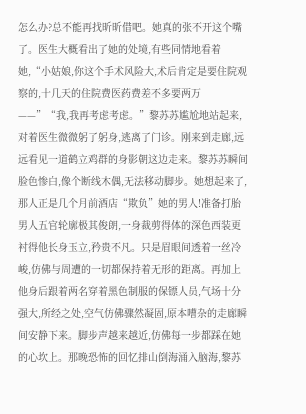怎么办?总不能再找昕昕借吧。她真的张不开这个嘴了。医生大概看出了她的处境,有些同情地看着她,“小姑娘,你这个手术风险大,术后肯定是要住院观察的,十几天的住院费医药费差不多要两万——”“我,我再考虑考虑。”黎苏苏尴尬地站起来,对着医生微微躬了躬身,逃离了门诊。刚来到走廊,远远看见一道鹤立鸡群的身影朝这边走来。黎苏苏瞬间脸色惨白,像个断线木偶,无法移动脚步。她想起来了,那人正是几个月前酒店“欺负”她的男人!准备打胎男人五官轮廓极其俊朗,一身裁剪得体的深色西装更衬得他长身玉立,矜贵不凡。只是眉眼间透着一丝冷峻,仿佛与周遭的一切都保持着无形的距离。再加上他身后跟着两名穿着黑色制服的保镖人员,气场十分强大,所经之处,空气仿佛骤然凝固,原本嘈杂的走廊瞬间安静下来。脚步声越来越近,仿佛每一步都踩在她的心坎上。那晚恐怖的回忆排山倒海涌入脑海,黎苏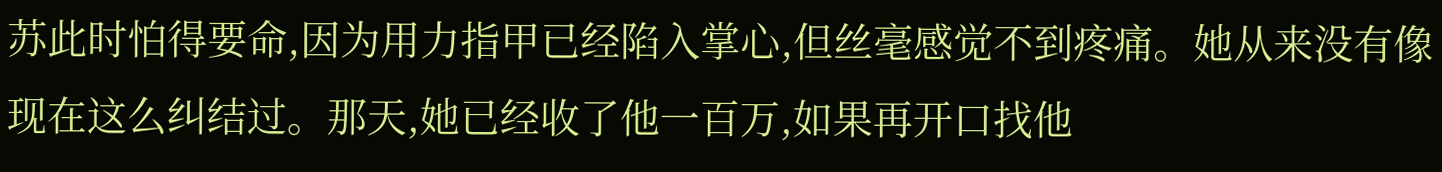苏此时怕得要命,因为用力指甲已经陷入掌心,但丝毫感觉不到疼痛。她从来没有像现在这么纠结过。那天,她已经收了他一百万,如果再开口找他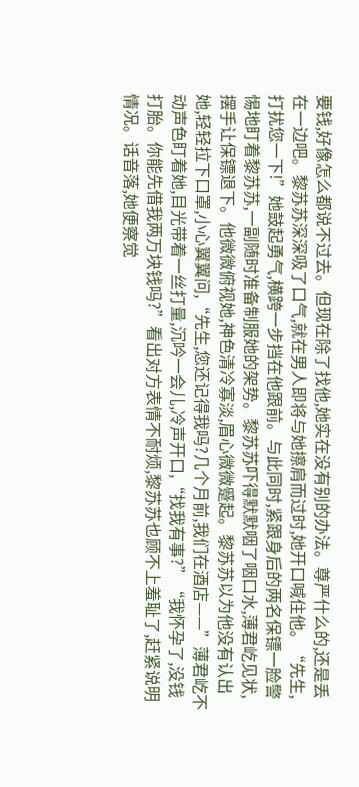要钱,好像怎么都说不过去。但现在除了找他,她实在没有别的办法。尊严什么的,还是丢在一边吧。黎苏苏深深吸了口气,就在男人即将与她擦肩而过时,她开口喊住他。“先生,打扰您一下!”她鼓起勇气,横跨一步挡在他跟前。与此同时,紧跟身后的两名保镖一脸警惕地盯着黎苏苏,一副随时准备制服她的架势。黎苏苏吓得默默咽了咽口水,薄君屹见状,摆手让保镖退下。他微微俯视她,神色清冷寡淡,眉心微微蹙起。黎苏苏以为他没有认出她,轻轻拉下口罩,小心翼翼问,“先生,您还记得我吗?几个月前,我们在酒店——”薄君屹不动声色盯着她,目光带着一丝打量,沉吟一会儿,冷声开口,“找我有事?”“我怀孕了,没钱打胎。你能先借我两万块钱吗?”看出对方表情不耐烦,黎苏苏也顾不上羞耻了,赶紧说明情况。话音落,她便察觉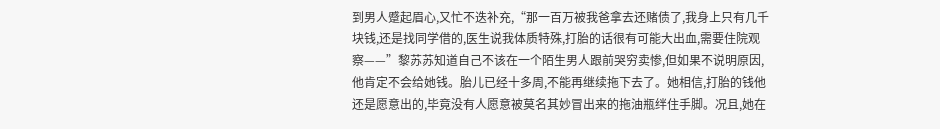到男人蹙起眉心,又忙不迭补充,“那一百万被我爸拿去还赌债了,我身上只有几千块钱,还是找同学借的,医生说我体质特殊,打胎的话很有可能大出血,需要住院观察——”黎苏苏知道自己不该在一个陌生男人跟前哭穷卖惨,但如果不说明原因,他肯定不会给她钱。胎儿已经十多周,不能再继续拖下去了。她相信,打胎的钱他还是愿意出的,毕竟没有人愿意被莫名其妙冒出来的拖油瓶绊住手脚。况且,她在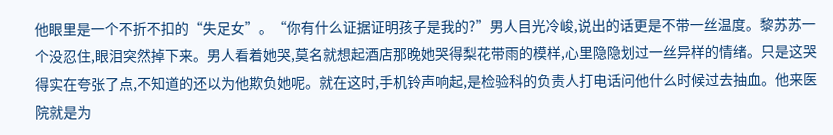他眼里是一个不折不扣的“失足女”。“你有什么证据证明孩子是我的?”男人目光冷峻,说出的话更是不带一丝温度。黎苏苏一个没忍住,眼泪突然掉下来。男人看着她哭,莫名就想起酒店那晚她哭得梨花带雨的模样,心里隐隐划过一丝异样的情绪。只是这哭得实在夸张了点,不知道的还以为他欺负她呢。就在这时,手机铃声响起,是检验科的负责人打电话问他什么时候过去抽血。他来医院就是为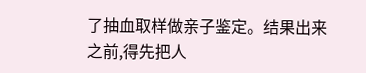了抽血取样做亲子鉴定。结果出来之前,得先把人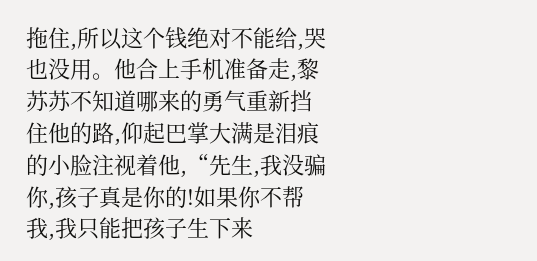拖住,所以这个钱绝对不能给,哭也没用。他合上手机准备走,黎苏苏不知道哪来的勇气重新挡住他的路,仰起巴掌大满是泪痕的小脸注视着他,“先生,我没骗你,孩子真是你的!如果你不帮我,我只能把孩子生下来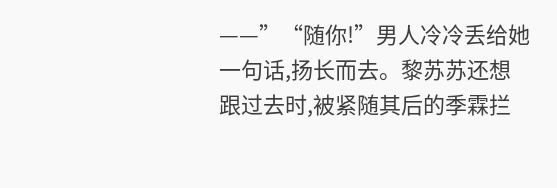——”“随你!”男人冷冷丢给她一句话,扬长而去。黎苏苏还想跟过去时,被紧随其后的季霖拦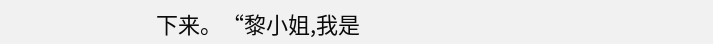下来。“黎小姐,我是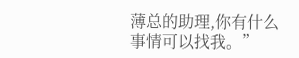薄总的助理,你有什么事情可以找我。”